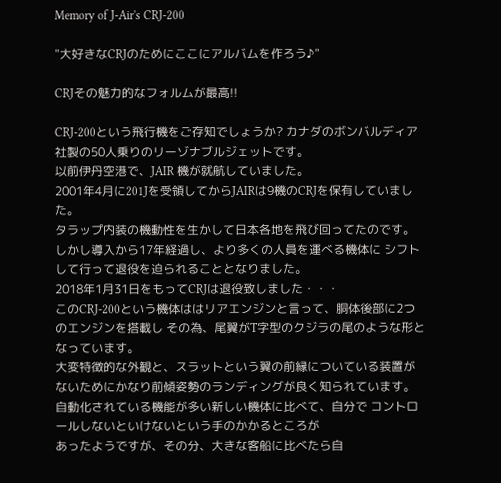Memory of J-Air's CRJ-200

"大好きなCRJのためにここにアルバムを作ろう♪"

CRJその魅力的なフォルムが最高!!

CRJ-200という飛行機をご存知でしょうか? カナダのボンバルディア社製の50人乗りのリーゾナブルジェットです。
以前伊丹空港で、JAIR 機が就航していました。
2001年4月に201Jを受領してからJAIRは9機のCRJを保有していました。
タラップ内装の機動性を生かして日本各地を飛び回ってたのです。
しかし導入から17年経過し、より多くの人員を運べる機体に シフトして行って退役を迫られることとなりました。
2018年1月31日をもってCRJは退役致しました・・・
このCRJ-200という機体ははリアエンジンと言って、胴体後部に2つのエンジンを搭載し その為、尾翼がT字型のクジラの尾のような形となっています。
大変特徴的な外観と、スラットという翼の前縁についている装置が ないためにかなり前傾姿勢のランディングが良く知られています。
自動化されている機能が多い新しい機体に比べて、自分で コントロールしないといけないという手のかかるところが
あったようですが、その分、大きな客船に比べたら自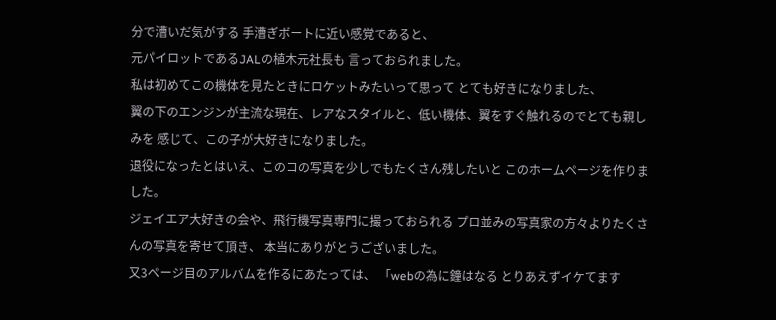分で漕いだ気がする 手漕ぎボートに近い感覚であると、
元パイロットであるJALの植木元社長も 言っておられました。
私は初めてこの機体を見たときにロケットみたいって思って とても好きになりました、
翼の下のエンジンが主流な現在、レアなスタイルと、低い機体、翼をすぐ触れるのでとても親しみを 感じて、この子が大好きになりました。
退役になったとはいえ、このコの写真を少しでもたくさん残したいと このホームページを作りました。
ジェイエア大好きの会や、飛行機写真専門に撮っておられる プロ並みの写真家の方々よりたくさんの写真を寄せて頂き、 本当にありがとうございました。
又3ページ目のアルバムを作るにあたっては、 「webの為に鐘はなる とりあえずイケてます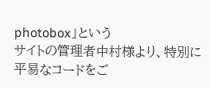photobox」という
サイトの管理者中村様より、特別に平易なコードをご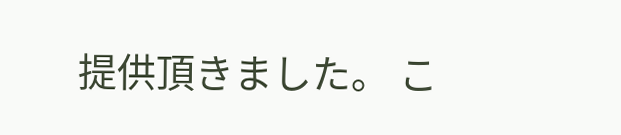提供頂きました。 こ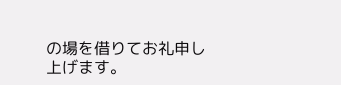の場を借りてお礼申し上げます。